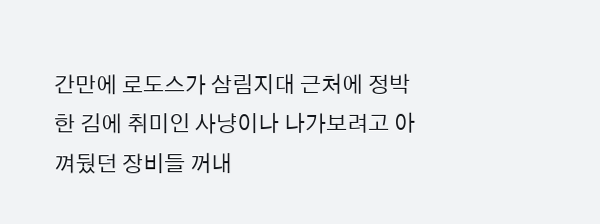간만에 로도스가 삼림지대 근처에 정박한 김에 취미인 사냥이나 나가보려고 아껴뒀던 장비들 꺼내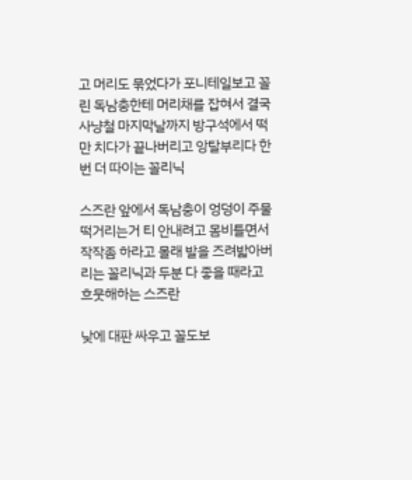고 머리도 묶었다가 포니테일보고 꼴린 독남충한테 머리채를 잡혀서 결국 사냥철 마지막날까지 방구석에서 떡만 치다가 끝나버리고 앙탈부리다 한번 더 따이는 꼴리닉

스즈란 앞에서 독남충이 엉덩이 주물떡거리는거 티 안내려고 몸비틀면서 작작좀 하라고 몰래 발을 즈려밟아버리는 꼴리닉과 두분 다 좋을 때라고 흐뭇해하는 스즈란

낮에 대판 싸우고 꼴도보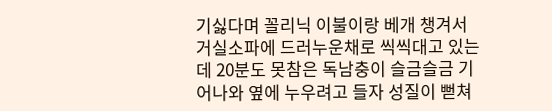기싫다며 꼴리닉 이불이랑 베개 챙겨서 거실소파에 드러누운채로 씩씩대고 있는데 20분도 못참은 독남충이 슬금슬금 기어나와 옆에 누우려고 들자 성질이 뻗쳐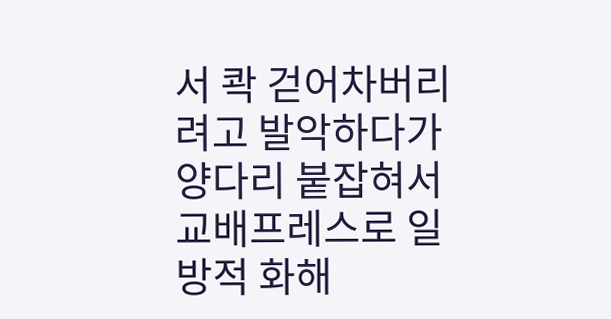서 콱 걷어차버리려고 발악하다가 양다리 붙잡혀서 교배프레스로 일방적 화해